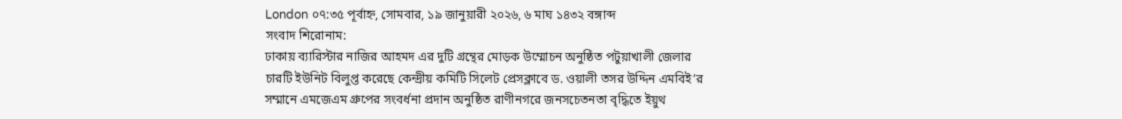London ০৭:৩৫ পূর্বাহ্ন, সোমবার, ১৯ জানুয়ারী ২০২৬, ৬ মাঘ ১৪৩২ বঙ্গাব্দ
সংবাদ শিরোনাম:
ঢাকায় ব্যারিস্টার নাজির আহমদ এর দুটি গ্রন্থের মোড়ক উম্মোচন অনুষ্ঠিত পটুয়াখালী জেলার চারটি ইউনিট বিলুপ্ত করেছে কেন্দ্রীয় কমিটি সিলেট প্রেসক্লাবে ড. ওয়ালী তসর উদ্দিন এমবিই’র সম্মানে এমজেএম গ্রুপের সংবর্ধনা প্রদান অনুষ্ঠিত রাণীনগরে জনসচেতনতা বৃদ্ধিতে ইয়ুথ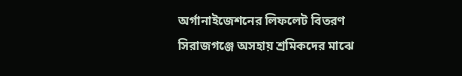অর্গানাইজেশনের লিফলেট বিতরণ সিরাজগঞ্জে অসহায় শ্রমিকদের মাঝে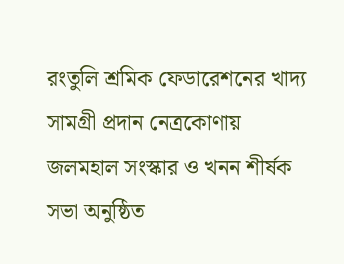রংতুলি শ্রমিক ফেডারেশনের খাদ্য সামগ্রী প্রদান নেত্রকোণায় জলমহাল সংস্কার ও খনন শীর্ষক সভা অনুষ্ঠিত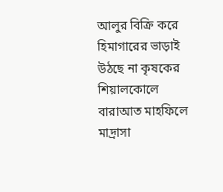আলুর বিক্রি করে হিমাগারের ভাড়াই উঠছে না কৃষকের শিয়ালকোলে বারাআত মাহফিলে মাদ্রাসা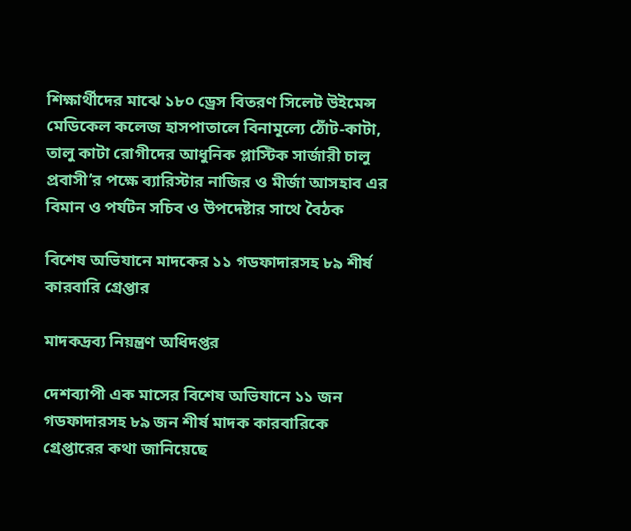শিক্ষার্থীদের মাঝে ১৮০ ড্রেস বিতরণ সিলেট উইমেন্স মেডিকেল কলেজ হাসপাতালে বিনামূল্যে ঠোঁট-কাটা, তালু কাটা রোগীদের আধুনিক প্লাস্টিক সার্জারী চালু প্রবাসী’র পক্ষে ব‍্যারিস্টার নাজির ও মীর্জা আসহাব এর বিমান ও পর্যটন সচিব ও উপদেষ্টার সাথে বৈঠক

বিশেষ অভিযানে মাদকের ১১ গডফাদারসহ ৮৯ শীর্ষ কারবারি গ্রেপ্তার

মাদকদ্রব্য নিয়ন্ত্রণ অধিদপ্তর

দেশব্যাপী এক মাসের বিশেষ অভিযানে ১১ জন গডফাদারসহ ৮৯ জন শীর্ষ মাদক কারবারিকে গ্রেপ্তারের কথা জানিয়েছে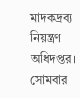মাদকদ্রব্য নিয়ন্ত্রণ অধিদপ্তর। সোমবার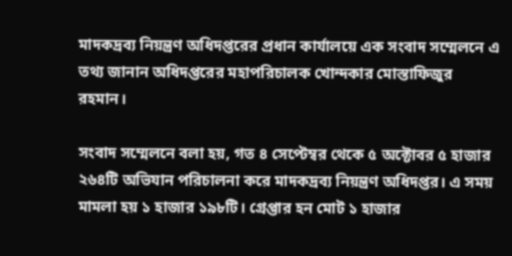মাদকদ্রব্য নিয়ন্ত্রণ অধিদপ্তরের প্রধান কার্যালয়ে এক সংবাদ সম্মেলনে এ তথ্য জানান অধিদপ্তরের মহাপরিচালক খোন্দকার মোস্তাফিজুর রহমান।

সংবাদ সম্মেলনে বলা হয়, গত ৪ সেপ্টেম্বর থেকে ৫ অক্টোবর ৫ হাজার ২৬৪টি অভিযান পরিচালনা করে মাদকদ্রব্য নিয়ন্ত্রণ অধিদপ্তর। এ সময় মামলা হয় ১ হাজার ১৯৮টি। গ্রেপ্তার হন মোট ১ হাজার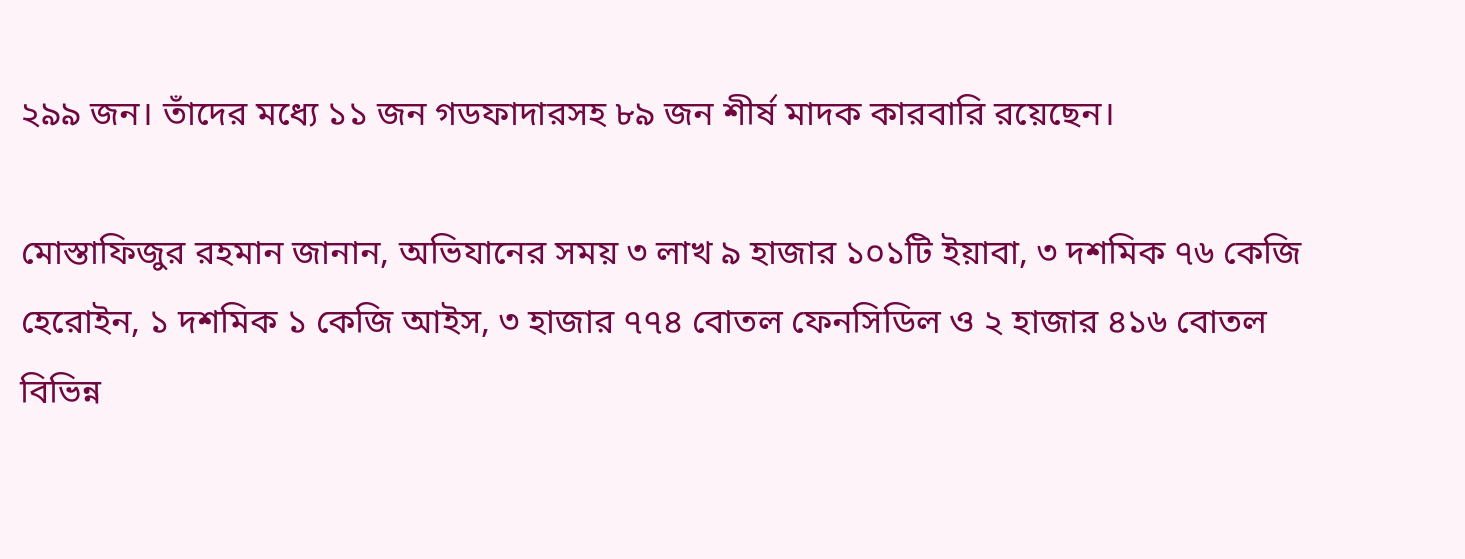২৯৯ জন। তাঁদের মধ্যে ১১ জন গডফাদারসহ ৮৯ জন শীর্ষ মাদক কারবারি রয়েছেন।

মোস্তাফিজুর রহমান জানান, অভিযানের সময় ৩ লাখ ৯ হাজার ১০১টি ইয়াবা, ৩ দশমিক ৭৬ কেজি হেরোইন, ১ দশমিক ১ কেজি আইস, ৩ হাজার ৭৭৪ বোতল ফেনসিডিল ও ২ হাজার ৪১৬ বোতল বিভিন্ন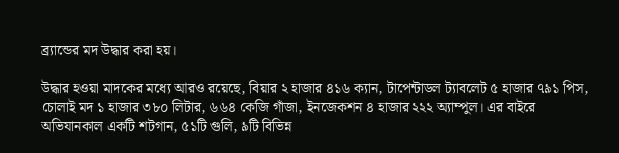ব্র্যান্ডের মদ উদ্ধার করা হয়।

উদ্ধার হওয়া মাদকের মধ্যে আরও রয়েছে, বিয়ার ২ হাজার ৪১৬ ক্যান, টাপেন্টাডল ট্যাবলেট ৫ হাজার ৭৯১ পিস, চোলাই মদ ১ হাজার ৩৮০ লিটার, ৬৬৪ কেজি গাঁজা, ইনজেকশন ৪ হাজার ২২২ অ্যাম্পুল। এর বাইরে অভিযানকাল একটি শটগান, ৫১টি গুলি, ৯টি বিভিন্ন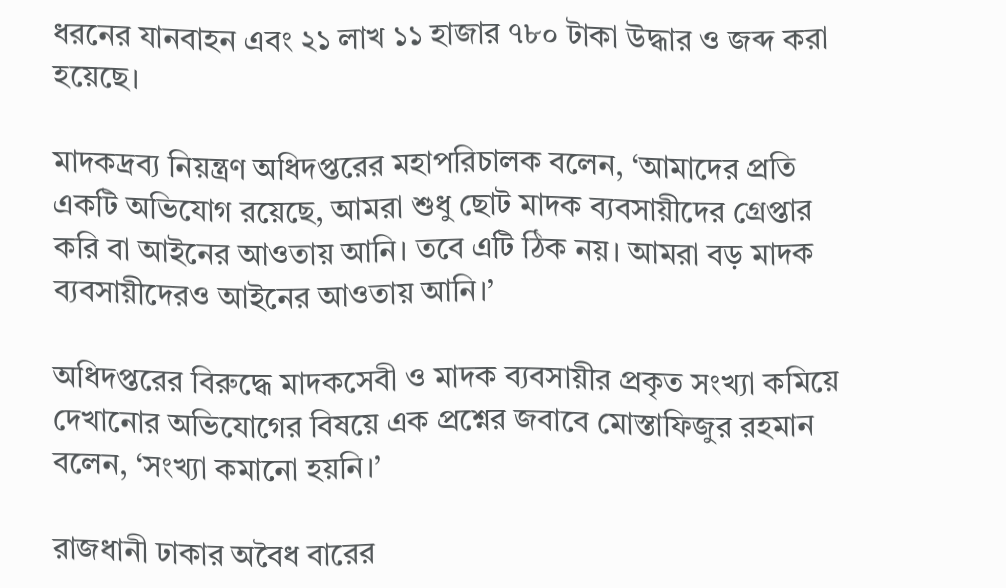ধরনের যানবাহন এবং ২১ লাখ ১১ হাজার ৭৮০ টাকা উদ্ধার ও জব্দ করা হয়েছে।

মাদকদ্রব্য নিয়ন্ত্রণ অধিদপ্তরের মহাপরিচালক বলেন, ‘আমাদের প্রতি একটি অভিযোগ রয়েছে, আমরা শুধু ছোট মাদক ব্যবসায়ীদের গ্রেপ্তার করি বা আইনের আওতায় আনি। তবে এটি ঠিক নয়। আমরা বড় মাদক ব্যবসায়ীদেরও আইনের আওতায় আনি।’

অধিদপ্তরের বিরুদ্ধে মাদকসেবী ও মাদক ব্যবসায়ীর প্রকৃত সংখ্যা কমিয়ে দেখানোর অভিযোগের বিষয়ে এক প্রশ্নের জবাবে মোস্তাফিজুর রহমান বলেন, ‘সংখ্যা কমানো হয়নি।’

রাজধানী ঢাকার অবৈধ বারের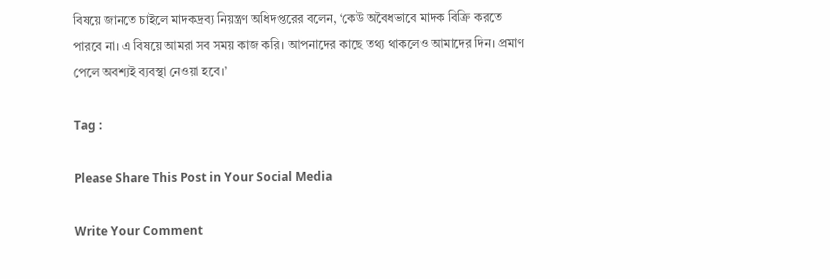বিষয়ে জানতে চাইলে মাদকদ্রব্য নিয়ন্ত্রণ অধিদপ্তরের বলেন, ‘কেউ অবৈধভাবে মাদক বিক্রি করতে পারবে না। এ বিষয়ে আমরা সব সময় কাজ করি। আপনাদের কাছে তথ্য থাকলেও আমাদের দিন। প্রমাণ পেলে অবশ্যই ব্যবস্থা নেওয়া হবে।’

Tag :

Please Share This Post in Your Social Media

Write Your Comment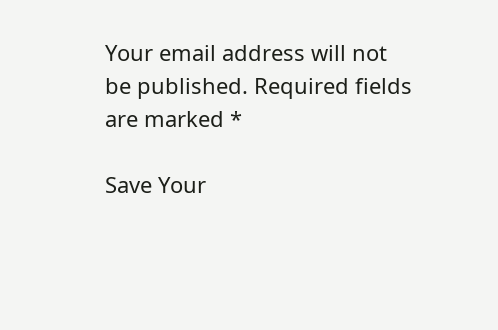Your email address will not be published. Required fields are marked *

Save Your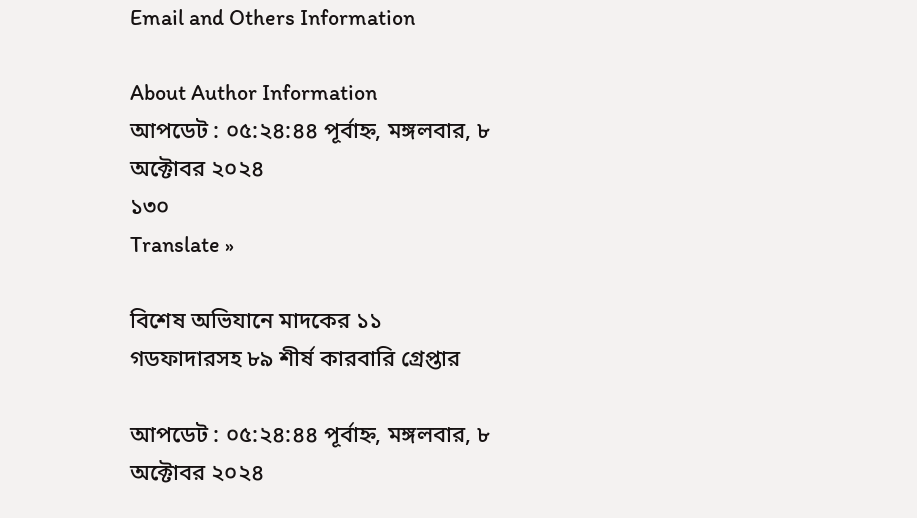Email and Others Information

About Author Information
আপডেট : ০৫:২৪:৪৪ পূর্বাহ্ন, মঙ্গলবার, ৮ অক্টোবর ২০২৪
১৩০
Translate »

বিশেষ অভিযানে মাদকের ১১ গডফাদারসহ ৮৯ শীর্ষ কারবারি গ্রেপ্তার

আপডেট : ০৫:২৪:৪৪ পূর্বাহ্ন, মঙ্গলবার, ৮ অক্টোবর ২০২৪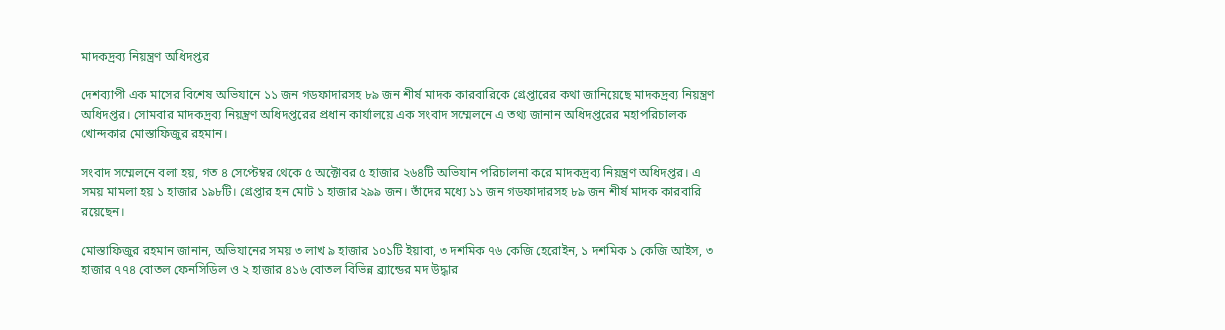মাদকদ্রব্য নিয়ন্ত্রণ অধিদপ্তর

দেশব্যাপী এক মাসের বিশেষ অভিযানে ১১ জন গডফাদারসহ ৮৯ জন শীর্ষ মাদক কারবারিকে গ্রেপ্তারের কথা জানিয়েছে মাদকদ্রব্য নিয়ন্ত্রণ অধিদপ্তর। সোমবার মাদকদ্রব্য নিয়ন্ত্রণ অধিদপ্তরের প্রধান কার্যালয়ে এক সংবাদ সম্মেলনে এ তথ্য জানান অধিদপ্তরের মহাপরিচালক খোন্দকার মোস্তাফিজুর রহমান।

সংবাদ সম্মেলনে বলা হয়, গত ৪ সেপ্টেম্বর থেকে ৫ অক্টোবর ৫ হাজার ২৬৪টি অভিযান পরিচালনা করে মাদকদ্রব্য নিয়ন্ত্রণ অধিদপ্তর। এ সময় মামলা হয় ১ হাজার ১৯৮টি। গ্রেপ্তার হন মোট ১ হাজার ২৯৯ জন। তাঁদের মধ্যে ১১ জন গডফাদারসহ ৮৯ জন শীর্ষ মাদক কারবারি রয়েছেন।

মোস্তাফিজুর রহমান জানান, অভিযানের সময় ৩ লাখ ৯ হাজার ১০১টি ইয়াবা, ৩ দশমিক ৭৬ কেজি হেরোইন, ১ দশমিক ১ কেজি আইস, ৩ হাজার ৭৭৪ বোতল ফেনসিডিল ও ২ হাজার ৪১৬ বোতল বিভিন্ন ব্র্যান্ডের মদ উদ্ধার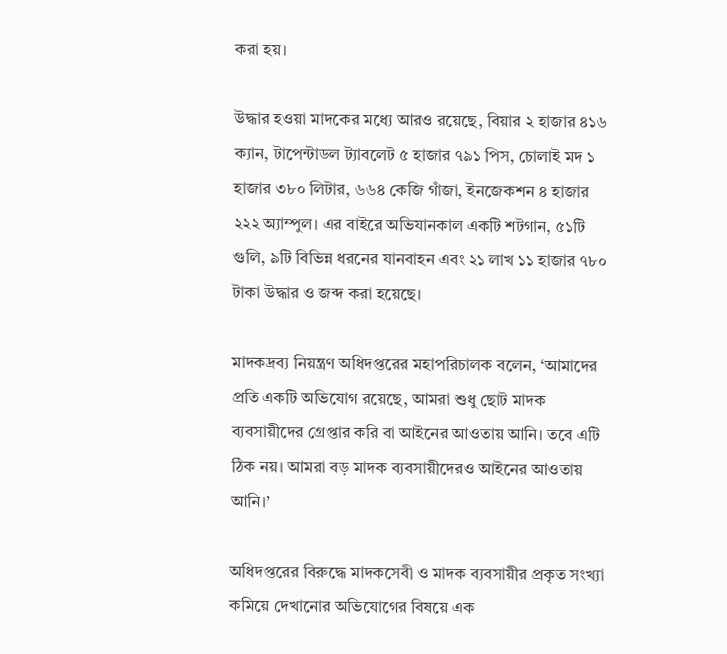করা হয়।

উদ্ধার হওয়া মাদকের মধ্যে আরও রয়েছে, বিয়ার ২ হাজার ৪১৬ ক্যান, টাপেন্টাডল ট্যাবলেট ৫ হাজার ৭৯১ পিস, চোলাই মদ ১ হাজার ৩৮০ লিটার, ৬৬৪ কেজি গাঁজা, ইনজেকশন ৪ হাজার ২২২ অ্যাম্পুল। এর বাইরে অভিযানকাল একটি শটগান, ৫১টি গুলি, ৯টি বিভিন্ন ধরনের যানবাহন এবং ২১ লাখ ১১ হাজার ৭৮০ টাকা উদ্ধার ও জব্দ করা হয়েছে।

মাদকদ্রব্য নিয়ন্ত্রণ অধিদপ্তরের মহাপরিচালক বলেন, ‘আমাদের প্রতি একটি অভিযোগ রয়েছে, আমরা শুধু ছোট মাদক ব্যবসায়ীদের গ্রেপ্তার করি বা আইনের আওতায় আনি। তবে এটি ঠিক নয়। আমরা বড় মাদক ব্যবসায়ীদেরও আইনের আওতায় আনি।’

অধিদপ্তরের বিরুদ্ধে মাদকসেবী ও মাদক ব্যবসায়ীর প্রকৃত সংখ্যা কমিয়ে দেখানোর অভিযোগের বিষয়ে এক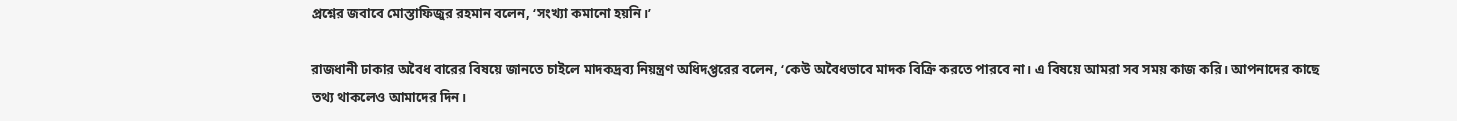প্রশ্নের জবাবে মোস্তাফিজুর রহমান বলেন, ‘সংখ্যা কমানো হয়নি।’

রাজধানী ঢাকার অবৈধ বারের বিষয়ে জানতে চাইলে মাদকদ্রব্য নিয়ন্ত্রণ অধিদপ্তরের বলেন, ‘কেউ অবৈধভাবে মাদক বিক্রি করতে পারবে না। এ বিষয়ে আমরা সব সময় কাজ করি। আপনাদের কাছে তথ্য থাকলেও আমাদের দিন।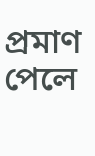প্রমাণ পেলে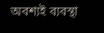অবশ্যই ব্যবস্থা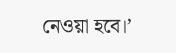নেওয়া হবে।’